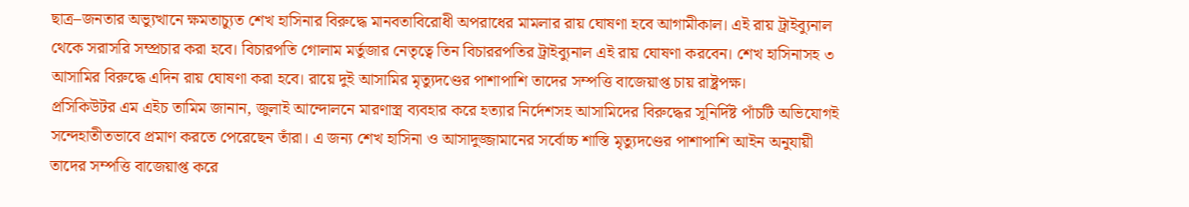ছাত্র–জনতার অভ্যুত্থানে ক্ষমতাচ্যুত শেখ হাসিনার বিরুদ্ধে মানবতাবিরোধী অপরাধের মামলার রায় ঘোষণা হবে আগামীকাল। এই রায় ট্রাইব্যুনাল থেকে সরাসরি সম্প্রচার করা হবে। বিচারপতি গোলাম মর্তুজার নেতৃত্বে তিন বিচাররপতির ট্রাইব্যুনাল এই রায় ঘোষণা করবেন। শেখ হাসিনাসহ ৩ আসামির বিরুদ্ধে এদিন রায় ঘোষণা করা হবে। রায়ে দুই আসামির মৃত্যুদণ্ডের পাশাপাশি তাদের সম্পত্তি বাজেয়াপ্ত চায় রাষ্ট্রপক্ষ।
প্রসিকিউটর এম এইচ তামিম জানান, জুলাই আন্দোলনে মারণাস্ত্র ব্যবহার করে হত্যার নির্দেশসহ আসামিদের বিরুদ্ধের সুনির্দিষ্ট পাঁচটি অভিযোগই সন্দেহাতীতভাবে প্রমাণ করতে পেরেছেন তাঁরা। এ জন্য শেখ হাসিনা ও আসাদুজ্জামানের সর্বোচ্চ শাস্তি মৃত্যুদণ্ডের পাশাপাশি আইন অনুযায়ী তাদের সম্পত্তি বাজেয়াপ্ত করে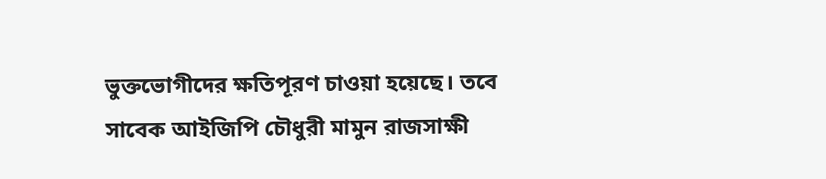ভুক্তভোগীদের ক্ষতিপূরণ চাওয়া হয়েছে। তবে সাবেক আইজিপি চৌধুরী মামুন রাজসাক্ষী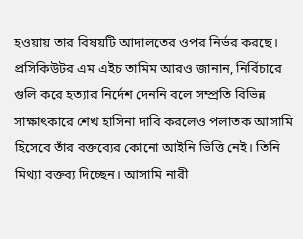হওয়ায় তার বিষয়টি আদালতের ওপর নির্ভর করছে।
প্রসিকিউটর এম এইচ তামিম আরও জানান, নির্বিচারে গুলি করে হত্যার নির্দেশ দেননি বলে সম্প্রতি বিভিন্ন সাক্ষাৎকারে শেখ হাসিনা দাবি করলেও পলাতক আসামি হিসেবে তাঁর বক্তব্যের কোনো আইনি ভিত্তি নেই। তিনি মিথ্যা বক্তব্য দিচ্ছেন। আসামি নারী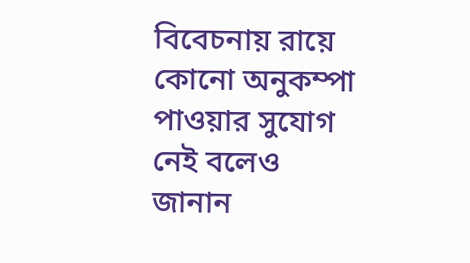বিবেচনায় রায়ে কোনো অনুকম্পা পাওয়ার সুযোগ নেই বলেও জানান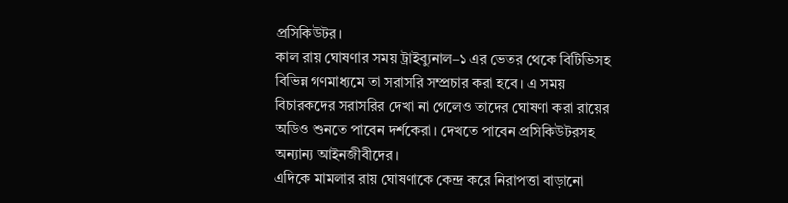প্রসিকিউটর।
কাল রায় ঘোষণার সময় ট্রাইব্যুনাল–১ এর ভেতর থেকে বিটিভিসহ বিভিন্ন গণমাধ্যমে তা সরাসরি সম্প্রচার করা হবে। এ সময় বিচারকদের সরাসরির দেখা না গেলেও তাদের ঘোষণা করা রায়ের অডিও শুনতে পাবেন দর্শকেরা। দেখতে পাবেন প্রসিকিউটরসহ অন্যান্য আইনজীবীদের।
এদিকে মামলার রায় ঘোষণাকে কেন্দ্র করে নিরাপত্তা বাড়ানো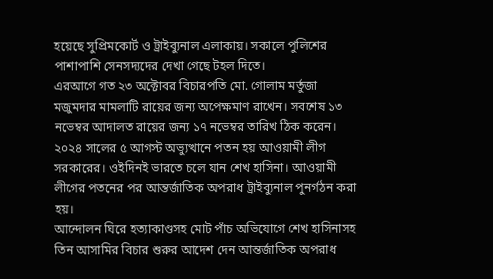হয়েছে সুপ্রিমকোর্ট ও ট্রাইব্যুনাল এলাকায়। সকালে পুলিশের পাশাপাশি সেনসদ্যদের দেখা গেছে টহল দিতে।
এরআগে গত ২৩ অক্টোবর বিচারপতি মো. গোলাম মর্তুজা মজুমদার মামলাটি রায়ের জন্য অপেক্ষমাণ রাখেন। সবশেষ ১৩ নভেম্বর আদালত রায়ের জন্য ১৭ নভেম্বর তারিখ ঠিক করেন।
২০২৪ সালের ৫ আগস্ট অভ্যুত্থানে পতন হয় আওয়ামী লীগ সরকারের। ওইদিনই ভারতে চলে যান শেখ হাসিনা। আওয়ামী লীগের পতনের পর আন্তর্জাতিক অপরাধ ট্রাইব্যুনাল পুনর্গঠন করা হয়।
আন্দোলন ঘিরে হত্যাকাণ্ডসহ মোট পাঁচ অভিযোগে শেখ হাসিনাসহ তিন আসামির বিচার শুরুর আদেশ দেন আন্তর্জাতিক অপরাধ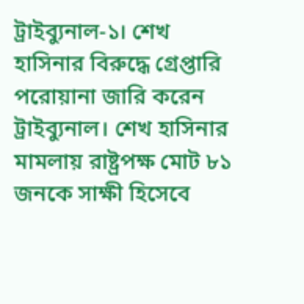ট্রাইব্যুনাল-১। শেখ হাসিনার বিরুদ্ধে গ্রেপ্তারি পরোয়ানা জারি করেন ট্রাইব্যুনাল। শেখ হাসিনার মামলায় রাষ্ট্রপক্ষ মোট ৮১ জনকে সাক্ষী হিসেবে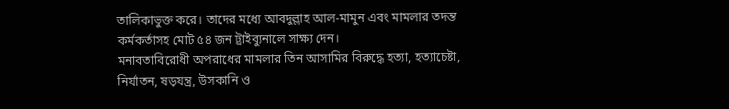তালিকাভুক্ত করে। তাদের মধ্যে আবদুল্লাহ আল-মামুন এবং মামলার তদন্ত কর্মকর্তাসহ মোট ৫৪ জন ট্রাইব্যুনালে সাক্ষ্য দেন।
মনাবতাবিরোধী অপরাধের মামলার তিন আসামির বিরুদ্ধে হত্যা, হত্যাচেষ্টা, নির্যাতন, ষড়যন্ত্র, উসকানি ও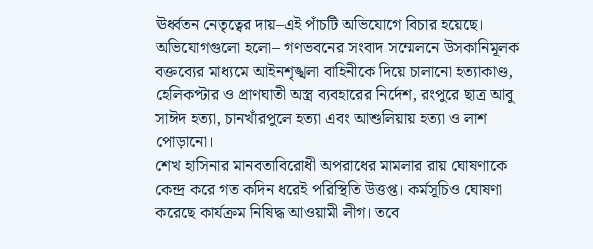ঊর্ধ্বতন নেতৃত্বের দায়–এই পাঁচটি অভিযোগে বিচার হয়েছে। অভিযোগগুলো হলো– গণভবনের সংবাদ সম্মেলনে উসকানিমূলক বক্তব্যের মাধ্যমে আইনশৃঙ্খলা বাহিনীকে দিয়ে চালানো হত্যাকাণ্ড, হেলিকপ্টার ও প্রাণঘাতী অস্ত্র ব্যবহারের নির্দেশ, রংপুরে ছাত্র আবু সাঈদ হত্যা, চানখাঁরপুলে হত্যা এবং আশুলিয়ায় হত্যা ও লাশ পোড়ানো।
শেখ হাসিনার মানবতাবিরোধী অপরাধের মামলার রায় ঘোষণাকে কেন্দ্র করে গত কদিন ধরেই পরিস্থিতি উত্তপ্ত। কর্মসূচিও ঘোষণা করেছে কার্যক্রম নিষিদ্ধ আওয়ামী লীগ। তবে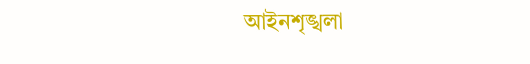আইনশৃঙ্খলা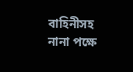বাহিনীসহ নানা পক্ষে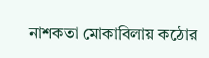নাশকতা মোকাবিলায় কঠোর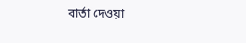বার্তা দেওয়া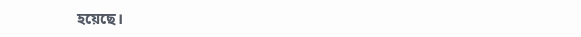হয়েছে।